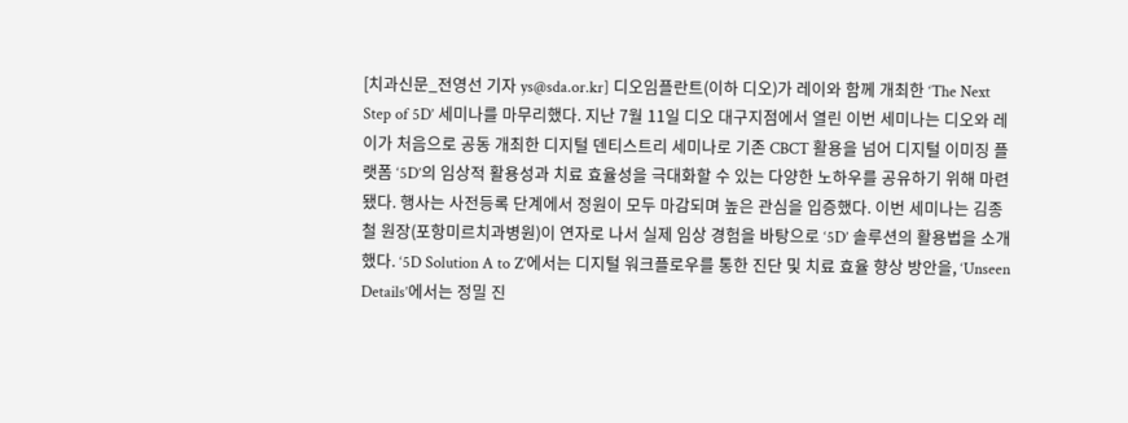[치과신문_전영선 기자 ys@sda.or.kr] 디오임플란트(이하 디오)가 레이와 함께 개최한 ‘The Next Step of 5D’ 세미나를 마무리했다. 지난 7월 11일 디오 대구지점에서 열린 이번 세미나는 디오와 레이가 처음으로 공동 개최한 디지털 덴티스트리 세미나로 기존 CBCT 활용을 넘어 디지털 이미징 플랫폼 ‘5D’의 임상적 활용성과 치료 효율성을 극대화할 수 있는 다양한 노하우를 공유하기 위해 마련됐다. 행사는 사전등록 단계에서 정원이 모두 마감되며 높은 관심을 입증했다. 이번 세미나는 김종철 원장(포항미르치과병원)이 연자로 나서 실제 임상 경험을 바탕으로 ‘5D’ 솔루션의 활용법을 소개했다. ‘5D Solution A to Z’에서는 디지털 워크플로우를 통한 진단 및 치료 효율 향상 방안을, ‘Unseen Details’에서는 정밀 진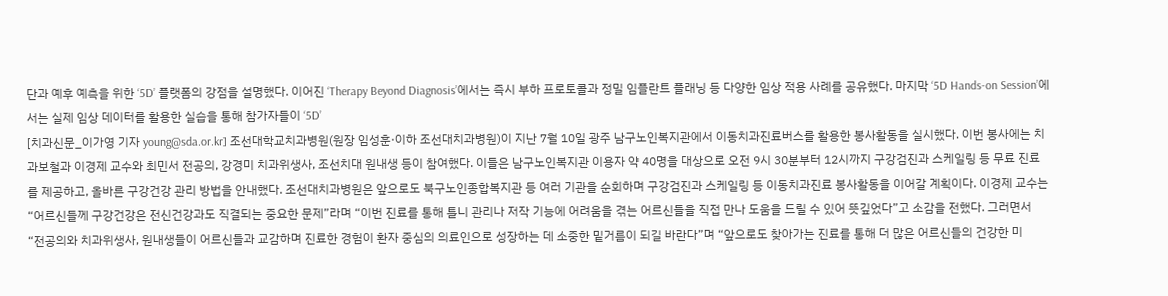단과 예후 예측을 위한 ‘5D’ 플랫폼의 강점을 설명했다. 이어진 ‘Therapy Beyond Diagnosis’에서는 즉시 부하 프로토콜과 정밀 임플란트 플래닝 등 다양한 임상 적용 사례를 공유했다. 마지막 ‘5D Hands-on Session’에서는 실제 임상 데이터를 활용한 실습을 통해 참가자들이 ‘5D’
[치과신문_이가영 기자 young@sda.or.kr] 조선대학교치과병원(원장 임성훈·이하 조선대치과병원)이 지난 7월 10일 광주 남구노인복지관에서 이동치과진료버스를 활용한 봉사활동을 실시했다. 이번 봉사에는 치과보철과 이경제 교수와 최민서 전공의, 강경미 치과위생사, 조선치대 원내생 등이 참여했다. 이들은 남구노인복지관 이용자 약 40명을 대상으로 오전 9시 30분부터 12시까지 구강검진과 스케일링 등 무료 진료를 제공하고, 올바른 구강건강 관리 방법을 안내했다. 조선대치과병원은 앞으로도 북구노인종합복지관 등 여러 기관을 순회하며 구강검진과 스케일링 등 이동치과진료 봉사활동을 이어갈 계획이다. 이경제 교수는 “어르신들께 구강건강은 전신건강과도 직결되는 중요한 문제”라며 “이번 진료를 통해 틀니 관리나 저작 기능에 어려움을 겪는 어르신들을 직접 만나 도움을 드릴 수 있어 뜻깊었다”고 소감을 전했다. 그러면서 “전공의와 치과위생사, 원내생들이 어르신들과 교감하며 진료한 경험이 환자 중심의 의료인으로 성장하는 데 소중한 밑거름이 되길 바란다”며 “앞으로도 찾아가는 진료를 통해 더 많은 어르신들의 건강한 미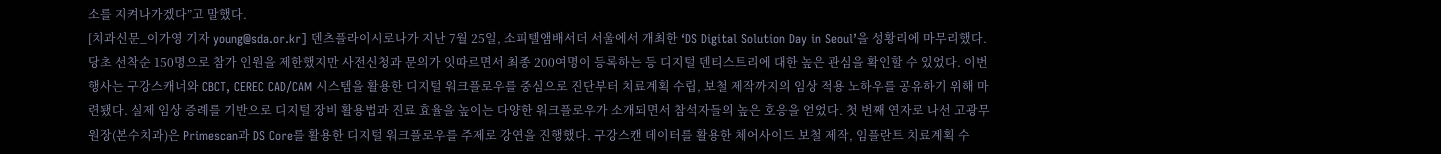소를 지켜나가겠다”고 말했다.
[치과신문_이가영 기자 young@sda.or.kr] 덴츠플라이시로나가 지난 7월 25일, 소피텔앰배서더 서울에서 개최한 ‘DS Digital Solution Day in Seoul’을 성황리에 마무리했다. 당초 선착순 150명으로 참가 인원을 제한했지만 사전신청과 문의가 잇따르면서 최종 200여명이 등록하는 등 디지털 덴티스트리에 대한 높은 관심을 확인할 수 있었다. 이번 행사는 구강스캐너와 CBCT, CEREC CAD/CAM 시스템을 활용한 디지털 워크플로우를 중심으로 진단부터 치료계획 수립, 보철 제작까지의 임상 적용 노하우를 공유하기 위해 마련됐다. 실제 임상 증례를 기반으로 디지털 장비 활용법과 진료 효율을 높이는 다양한 워크플로우가 소개되면서 참석자들의 높은 호응을 얻었다. 첫 번째 연자로 나선 고광무 원장(본수치과)은 Primescan과 DS Core를 활용한 디지털 워크플로우를 주제로 강연을 진행했다. 구강스캔 데이터를 활용한 체어사이드 보철 제작, 임플란트 치료계획 수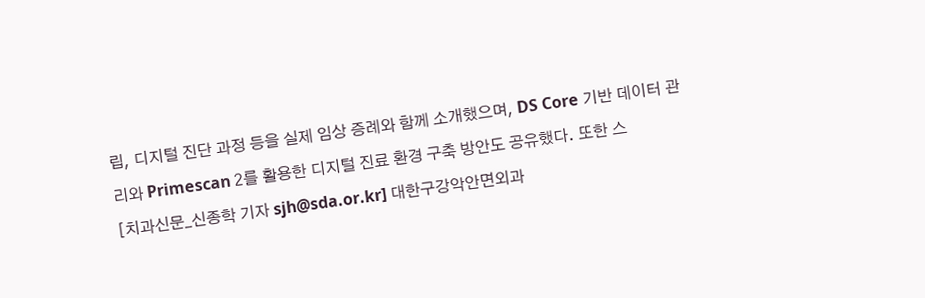립, 디지털 진단 과정 등을 실제 임상 증례와 함께 소개했으며, DS Core 기반 데이터 관리와 Primescan 2를 활용한 디지털 진료 환경 구축 방안도 공유했다. 또한 스
[치과신문_신종학 기자 sjh@sda.or.kr] 대한구강악안면외과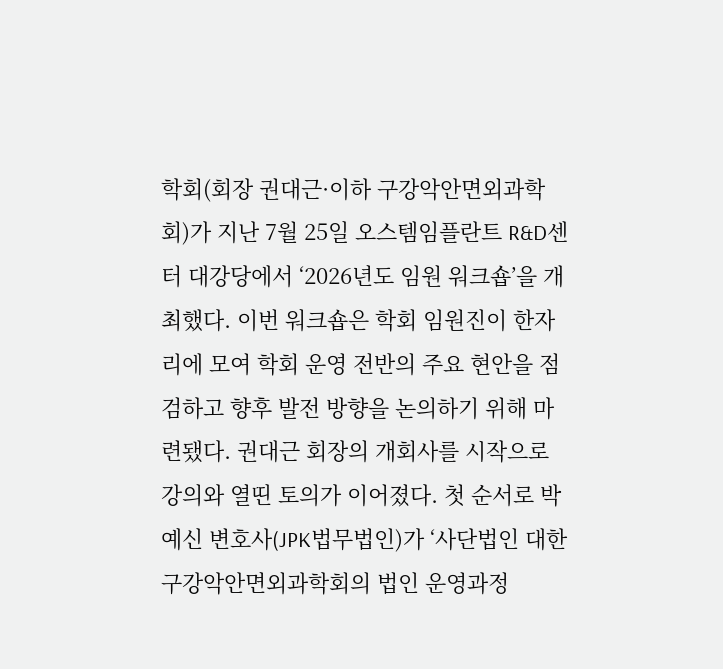학회(회장 권대근·이하 구강악안면외과학회)가 지난 7월 25일 오스템임플란트 R&D센터 대강당에서 ‘2026년도 임원 워크숍’을 개최했다. 이번 워크숍은 학회 임원진이 한자리에 모여 학회 운영 전반의 주요 현안을 점검하고 향후 발전 방향을 논의하기 위해 마련됐다. 권대근 회장의 개회사를 시작으로 강의와 열띤 토의가 이어졌다. 첫 순서로 박예신 변호사(JPK법무법인)가 ‘사단법인 대한구강악안면외과학회의 법인 운영과정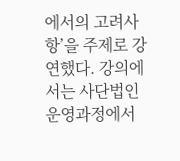에서의 고려사항’을 주제로 강연했다. 강의에서는 사단법인 운영과정에서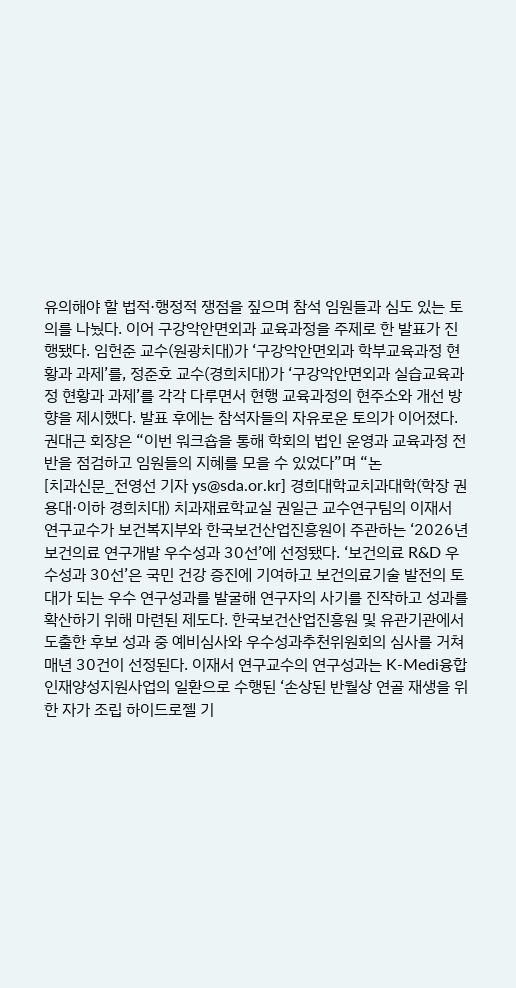유의해야 할 법적·행정적 쟁점을 짚으며 참석 임원들과 심도 있는 토의를 나눴다. 이어 구강악안면외과 교육과정을 주제로 한 발표가 진행됐다. 임헌준 교수(원광치대)가 ‘구강악안면외과 학부교육과정 현황과 과제’를, 정준호 교수(경희치대)가 ‘구강악안면외과 실습교육과정 현황과 과제’를 각각 다루면서 현행 교육과정의 현주소와 개선 방향을 제시했다. 발표 후에는 참석자들의 자유로운 토의가 이어졌다. 권대근 회장은 “이번 워크숍을 통해 학회의 법인 운영과 교육과정 전반을 점검하고 임원들의 지혜를 모을 수 있었다”며 “논
[치과신문_전영선 기자 ys@sda.or.kr] 경희대학교치과대학(학장 권용대·이하 경희치대) 치과재료학교실 권일근 교수연구팀의 이재서 연구교수가 보건복지부와 한국보건산업진흥원이 주관하는 ‘2026년 보건의료 연구개발 우수성과 30선’에 선정됐다. ‘보건의료 R&D 우수성과 30선’은 국민 건강 증진에 기여하고 보건의료기술 발전의 토대가 되는 우수 연구성과를 발굴해 연구자의 사기를 진작하고 성과를 확산하기 위해 마련된 제도다. 한국보건산업진흥원 및 유관기관에서 도출한 후보 성과 중 예비심사와 우수성과추천위원회의 심사를 거쳐 매년 30건이 선정된다. 이재서 연구교수의 연구성과는 K-Medi융합인재양성지원사업의 일환으로 수행된 ‘손상된 반월상 연골 재생을 위한 자가 조립 하이드로젤 기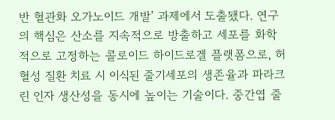반 혈관화 오가노이드 개발’ 과제에서 도출됐다. 연구의 핵심은 산소를 지속적으로 방출하고 세포를 화학적으로 고정하는 콜로이드 하이드로겔 플랫폼으로, 허혈성 질환 치료 시 이식된 줄기세포의 생존율과 파라크린 인자 생산성을 동시에 높이는 기술이다. 중간엽 줄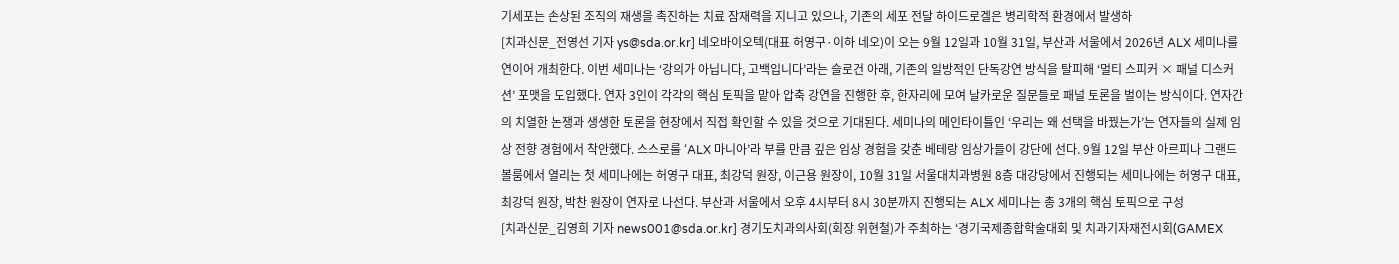기세포는 손상된 조직의 재생을 촉진하는 치료 잠재력을 지니고 있으나, 기존의 세포 전달 하이드로겔은 병리학적 환경에서 발생하
[치과신문_전영선 기자 ys@sda.or.kr] 네오바이오텍(대표 허영구·이하 네오)이 오는 9월 12일과 10월 31일, 부산과 서울에서 2026년 ALX 세미나를 연이어 개최한다. 이번 세미나는 ‘강의가 아닙니다, 고백입니다’라는 슬로건 아래, 기존의 일방적인 단독강연 방식을 탈피해 ‘멀티 스피커 × 패널 디스커션’ 포맷을 도입했다. 연자 3인이 각각의 핵심 토픽을 맡아 압축 강연을 진행한 후, 한자리에 모여 날카로운 질문들로 패널 토론을 벌이는 방식이다. 연자간의 치열한 논쟁과 생생한 토론을 현장에서 직접 확인할 수 있을 것으로 기대된다. 세미나의 메인타이틀인 ‘우리는 왜 선택을 바꿨는가’는 연자들의 실제 임상 전향 경험에서 착안했다. 스스로를 ‘ALX 마니아’라 부를 만큼 깊은 임상 경험을 갖춘 베테랑 임상가들이 강단에 선다. 9월 12일 부산 아르피나 그랜드볼룸에서 열리는 첫 세미나에는 허영구 대표, 최강덕 원장, 이근용 원장이, 10월 31일 서울대치과병원 8층 대강당에서 진행되는 세미나에는 허영구 대표, 최강덕 원장, 박찬 원장이 연자로 나선다. 부산과 서울에서 오후 4시부터 8시 30분까지 진행되는 ALX 세미나는 총 3개의 핵심 토픽으로 구성
[치과신문_김영희 기자 news001@sda.or.kr] 경기도치과의사회(회장 위현철)가 주최하는 ‘경기국제종합학술대회 및 치과기자재전시회(GAMEX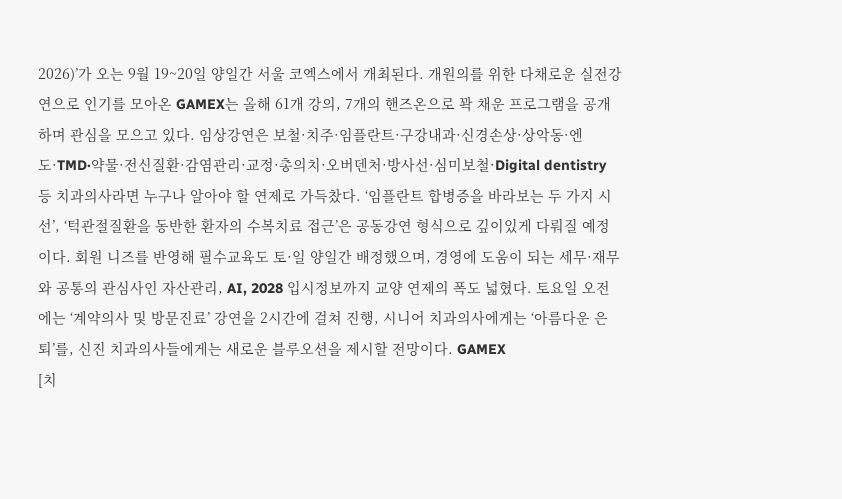2026)’가 오는 9월 19~20일 양일간 서울 코엑스에서 개최된다. 개원의를 위한 다채로운 실전강연으로 인기를 모아온 GAMEX는 올해 61개 강의, 7개의 핸즈온으로 꽉 채운 프로그램을 공개하며 관심을 모으고 있다. 임상강연은 보철·치주·임플란트·구강내과·신경손상·상악동·엔도·TMD·약물·전신질환·감염관리·교정·총의치·오버덴처·방사선·심미보철·Digital dentistry 등 치과의사라면 누구나 알아야 할 연제로 가득찼다. ‘임플란트 합병증을 바라보는 두 가지 시선’, ‘턱관절질환을 동반한 환자의 수복치료 접근’은 공동강연 형식으로 깊이있게 다뤄질 예정이다. 회원 니즈를 반영해 필수교육도 토·일 양일간 배정했으며, 경영에 도움이 되는 세무·재무와 공통의 관심사인 자산관리, AI, 2028 입시정보까지 교양 연제의 폭도 넓혔다. 토요일 오전에는 ‘계약의사 및 방문진료’ 강연을 2시간에 걸쳐 진행, 시니어 치과의사에게는 ‘아름다운 은퇴’를, 신진 치과의사들에게는 새로운 블루오션을 제시할 전망이다. GAMEX
[치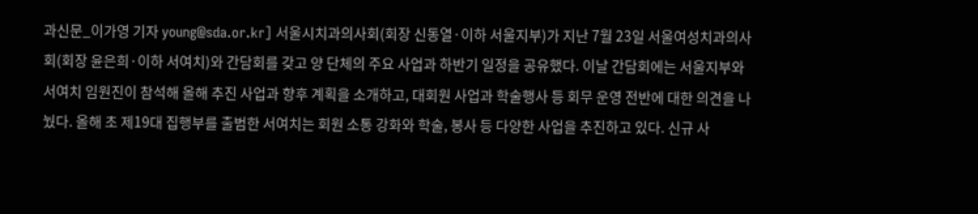과신문_이가영 기자 young@sda.or.kr] 서울시치과의사회(회장 신동열·이하 서울지부)가 지난 7월 23일 서울여성치과의사회(회장 윤은희·이하 서여치)와 간담회를 갖고 양 단체의 주요 사업과 하반기 일정을 공유했다. 이날 간담회에는 서울지부와 서여치 임원진이 참석해 올해 추진 사업과 향후 계획을 소개하고, 대회원 사업과 학술행사 등 회무 운영 전반에 대한 의견을 나눴다. 올해 초 제19대 집행부를 출범한 서여치는 회원 소통 강화와 학술, 봉사 등 다양한 사업을 추진하고 있다. 신규 사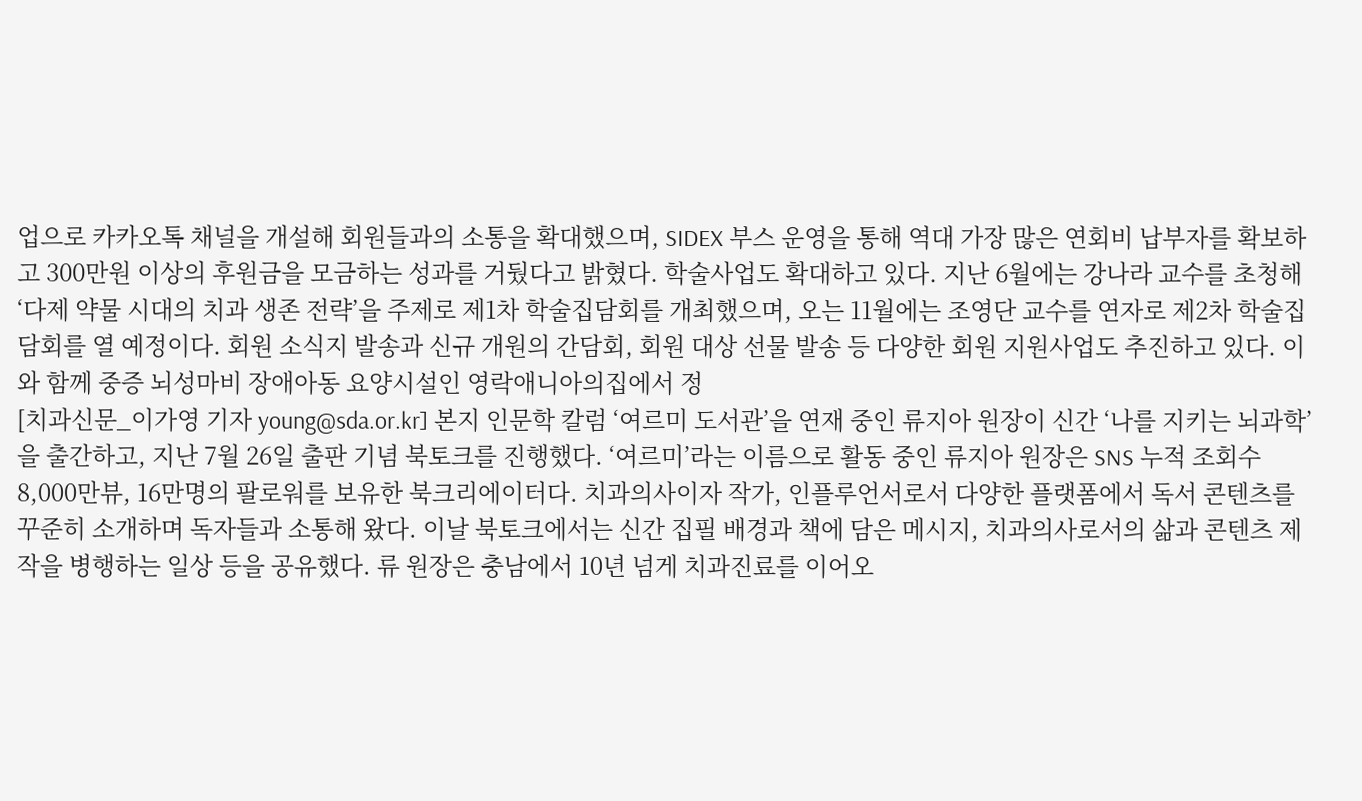업으로 카카오톡 채널을 개설해 회원들과의 소통을 확대했으며, SIDEX 부스 운영을 통해 역대 가장 많은 연회비 납부자를 확보하고 300만원 이상의 후원금을 모금하는 성과를 거뒀다고 밝혔다. 학술사업도 확대하고 있다. 지난 6월에는 강나라 교수를 초청해 ‘다제 약물 시대의 치과 생존 전략’을 주제로 제1차 학술집담회를 개최했으며, 오는 11월에는 조영단 교수를 연자로 제2차 학술집담회를 열 예정이다. 회원 소식지 발송과 신규 개원의 간담회, 회원 대상 선물 발송 등 다양한 회원 지원사업도 추진하고 있다. 이와 함께 중증 뇌성마비 장애아동 요양시설인 영락애니아의집에서 정
[치과신문_이가영 기자 young@sda.or.kr] 본지 인문학 칼럼 ‘여르미 도서관’을 연재 중인 류지아 원장이 신간 ‘나를 지키는 뇌과학’을 출간하고, 지난 7월 26일 출판 기념 북토크를 진행했다. ‘여르미’라는 이름으로 활동 중인 류지아 원장은 SNS 누적 조회수 8,000만뷰, 16만명의 팔로워를 보유한 북크리에이터다. 치과의사이자 작가, 인플루언서로서 다양한 플랫폼에서 독서 콘텐츠를 꾸준히 소개하며 독자들과 소통해 왔다. 이날 북토크에서는 신간 집필 배경과 책에 담은 메시지, 치과의사로서의 삶과 콘텐츠 제작을 병행하는 일상 등을 공유했다. 류 원장은 충남에서 10년 넘게 치과진료를 이어오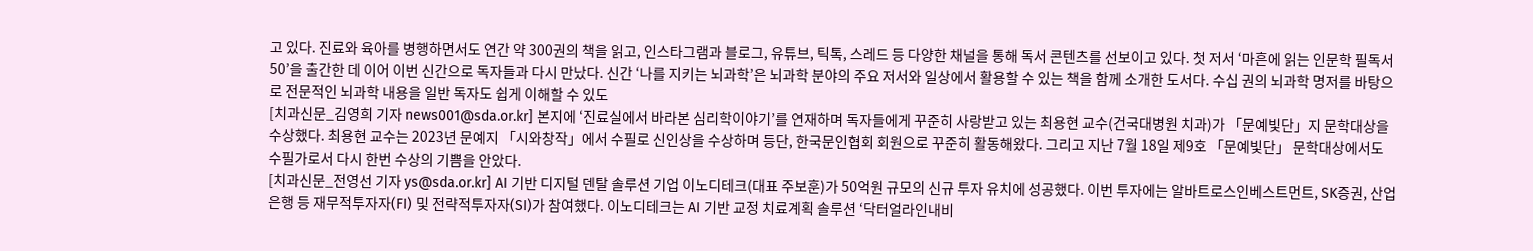고 있다. 진료와 육아를 병행하면서도 연간 약 300권의 책을 읽고, 인스타그램과 블로그, 유튜브, 틱톡, 스레드 등 다양한 채널을 통해 독서 콘텐츠를 선보이고 있다. 첫 저서 ‘마흔에 읽는 인문학 필독서 50’을 출간한 데 이어 이번 신간으로 독자들과 다시 만났다. 신간 ‘나를 지키는 뇌과학’은 뇌과학 분야의 주요 저서와 일상에서 활용할 수 있는 책을 함께 소개한 도서다. 수십 권의 뇌과학 명저를 바탕으로 전문적인 뇌과학 내용을 일반 독자도 쉽게 이해할 수 있도
[치과신문_김영희 기자 news001@sda.or.kr] 본지에 ‘진료실에서 바라본 심리학이야기’를 연재하며 독자들에게 꾸준히 사랑받고 있는 최용현 교수(건국대병원 치과)가 「문예빛단」지 문학대상을 수상했다. 최용현 교수는 2023년 문예지 「시와창작」에서 수필로 신인상을 수상하며 등단, 한국문인협회 회원으로 꾸준히 활동해왔다. 그리고 지난 7월 18일 제9호 「문예빛단」 문학대상에서도 수필가로서 다시 한번 수상의 기쁨을 안았다.
[치과신문_전영선 기자 ys@sda.or.kr] AI 기반 디지털 덴탈 솔루션 기업 이노디테크(대표 주보훈)가 50억원 규모의 신규 투자 유치에 성공했다. 이번 투자에는 알바트로스인베스트먼트, SK증권, 산업은행 등 재무적투자자(FI) 및 전략적투자자(SI)가 참여했다. 이노디테크는 AI 기반 교정 치료계획 솔루션 ‘닥터얼라인내비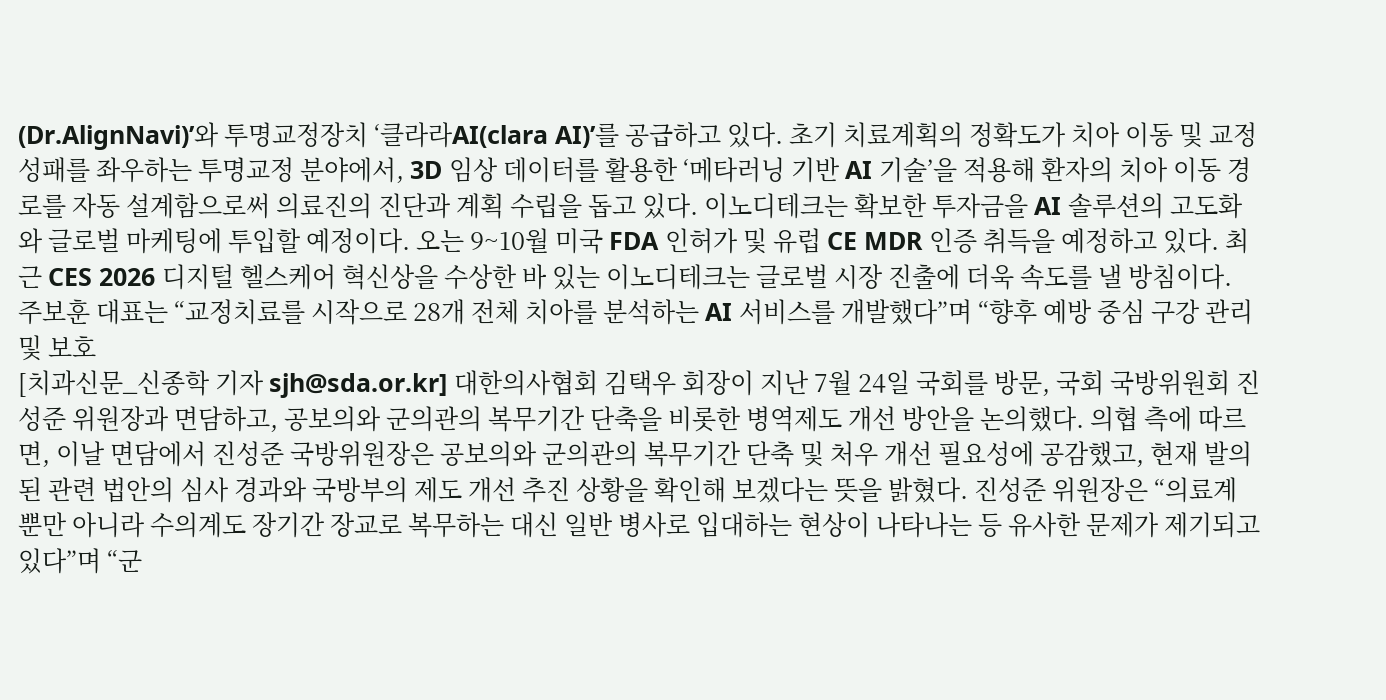(Dr.AlignNavi)’와 투명교정장치 ‘클라라AI(clara AI)’를 공급하고 있다. 초기 치료계획의 정확도가 치아 이동 및 교정 성패를 좌우하는 투명교정 분야에서, 3D 임상 데이터를 활용한 ‘메타러닝 기반 AI 기술’을 적용해 환자의 치아 이동 경로를 자동 설계함으로써 의료진의 진단과 계획 수립을 돕고 있다. 이노디테크는 확보한 투자금을 AI 솔루션의 고도화와 글로벌 마케팅에 투입할 예정이다. 오는 9~10월 미국 FDA 인허가 및 유럽 CE MDR 인증 취득을 예정하고 있다. 최근 CES 2026 디지털 헬스케어 혁신상을 수상한 바 있는 이노디테크는 글로벌 시장 진출에 더욱 속도를 낼 방침이다. 주보훈 대표는 “교정치료를 시작으로 28개 전체 치아를 분석하는 AI 서비스를 개발했다”며 “향후 예방 중심 구강 관리 및 보호
[치과신문_신종학 기자 sjh@sda.or.kr] 대한의사협회 김택우 회장이 지난 7월 24일 국회를 방문, 국회 국방위원회 진성준 위원장과 면담하고, 공보의와 군의관의 복무기간 단축을 비롯한 병역제도 개선 방안을 논의했다. 의협 측에 따르면, 이날 면담에서 진성준 국방위원장은 공보의와 군의관의 복무기간 단축 및 처우 개선 필요성에 공감했고, 현재 발의된 관련 법안의 심사 경과와 국방부의 제도 개선 추진 상황을 확인해 보겠다는 뜻을 밝혔다. 진성준 위원장은 “의료계뿐만 아니라 수의계도 장기간 장교로 복무하는 대신 일반 병사로 입대하는 현상이 나타나는 등 유사한 문제가 제기되고 있다”며 “군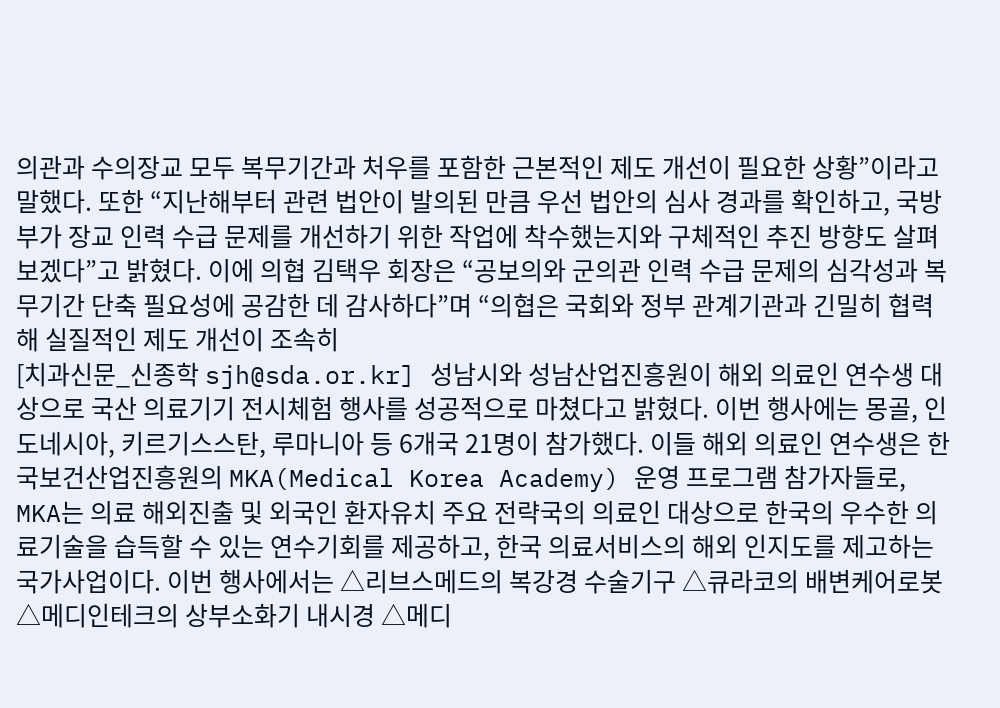의관과 수의장교 모두 복무기간과 처우를 포함한 근본적인 제도 개선이 필요한 상황”이라고 말했다. 또한 “지난해부터 관련 법안이 발의된 만큼 우선 법안의 심사 경과를 확인하고, 국방부가 장교 인력 수급 문제를 개선하기 위한 작업에 착수했는지와 구체적인 추진 방향도 살펴보겠다”고 밝혔다. 이에 의협 김택우 회장은 “공보의와 군의관 인력 수급 문제의 심각성과 복무기간 단축 필요성에 공감한 데 감사하다”며 “의협은 국회와 정부 관계기관과 긴밀히 협력해 실질적인 제도 개선이 조속히
[치과신문_신종학 sjh@sda.or.kr] 성남시와 성남산업진흥원이 해외 의료인 연수생 대상으로 국산 의료기기 전시체험 행사를 성공적으로 마쳤다고 밝혔다. 이번 행사에는 몽골, 인도네시아, 키르기스스탄, 루마니아 등 6개국 21명이 참가했다. 이들 해외 의료인 연수생은 한국보건산업진흥원의 MKA(Medical Korea Academy) 운영 프로그램 참가자들로, MKA는 의료 해외진출 및 외국인 환자유치 주요 전략국의 의료인 대상으로 한국의 우수한 의료기술을 습득할 수 있는 연수기회를 제공하고, 한국 의료서비스의 해외 인지도를 제고하는 국가사업이다. 이번 행사에서는 △리브스메드의 복강경 수술기구 △큐라코의 배변케어로봇 △메디인테크의 상부소화기 내시경 △메디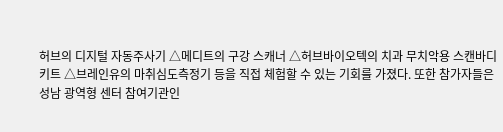허브의 디지털 자동주사기 △메디트의 구강 스캐너 △허브바이오텍의 치과 무치악용 스캔바디 키트 △브레인유의 마취심도측정기 등을 직접 체험할 수 있는 기회를 가졌다. 또한 참가자들은 성남 광역형 센터 참여기관인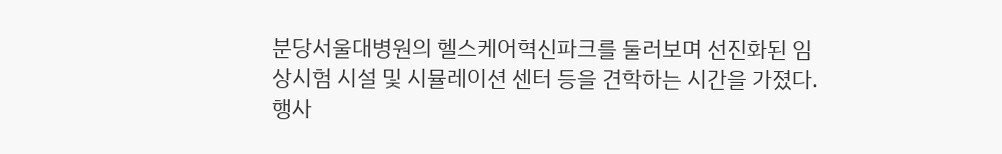분당서울대병원의 헬스케어혁신파크를 둘러보며 선진화된 임상시험 시설 및 시뮬레이션 센터 등을 견학하는 시간을 가졌다. 행사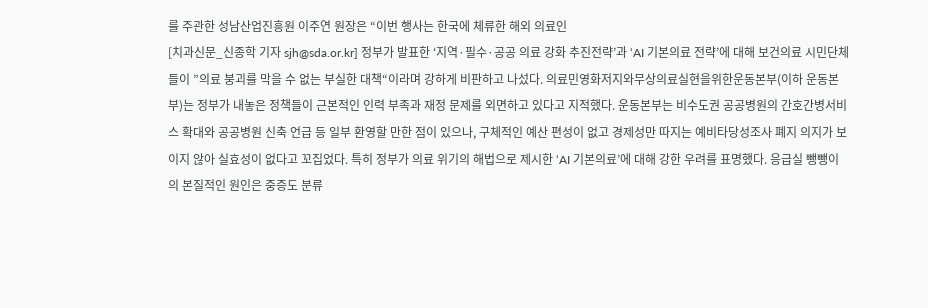를 주관한 성남산업진흥원 이주연 원장은 “이번 행사는 한국에 체류한 해외 의료인
[치과신문_신종학 기자 sjh@sda.or.kr] 정부가 발표한 ‘지역·필수·공공 의료 강화 추진전략’과 ‘AI 기본의료 전략’에 대해 보건의료 시민단체들이 ”의료 붕괴를 막을 수 없는 부실한 대책“이라며 강하게 비판하고 나섰다. 의료민영화저지와무상의료실현을위한운동본부(이하 운동본부)는 정부가 내놓은 정책들이 근본적인 인력 부족과 재정 문제를 외면하고 있다고 지적했다. 운동본부는 비수도권 공공병원의 간호간병서비스 확대와 공공병원 신축 언급 등 일부 환영할 만한 점이 있으나, 구체적인 예산 편성이 없고 경제성만 따지는 예비타당성조사 폐지 의지가 보이지 않아 실효성이 없다고 꼬집었다. 특히 정부가 의료 위기의 해법으로 제시한 ‘AI 기본의료’에 대해 강한 우려를 표명했다. 응급실 뺑뺑이의 본질적인 원인은 중증도 분류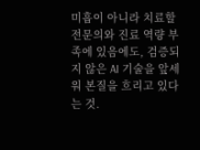미흡이 아니라 치료할 전문의와 진료 역량 부족에 있음에도, 검증되지 않은 AI 기술을 앞세워 본질을 흐리고 있다는 것.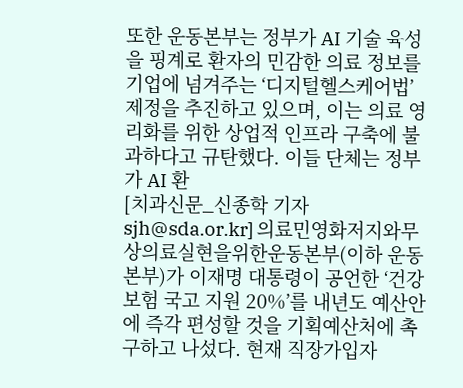또한 운동본부는 정부가 AI 기술 육성을 핑계로 환자의 민감한 의료 정보를 기업에 넘겨주는 ‘디지털헬스케어법’ 제정을 추진하고 있으며, 이는 의료 영리화를 위한 상업적 인프라 구축에 불과하다고 규탄했다. 이들 단체는 정부가 AI 환
[치과신문_신종학 기자 sjh@sda.or.kr] 의료민영화저지와무상의료실현을위한운동본부(이하 운동본부)가 이재명 대통령이 공언한 ‘건강보험 국고 지원 20%’를 내년도 예산안에 즉각 편성할 것을 기획예산처에 촉구하고 나섰다. 현재 직장가입자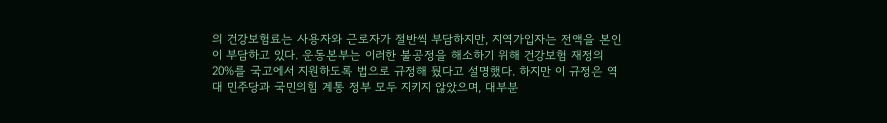의 건강보험료는 사용자와 근로자가 절반씩 부담하지만, 지역가입자는 전액을 본인이 부담하고 있다. 운동본부는 이러한 불공정을 해소하기 위해 건강보험 재정의 20%를 국고에서 지원하도록 법으로 규정해 뒀다고 설명했다. 하지만 이 규정은 역대 민주당과 국민의힘 계통 정부 모두 지키지 않았으며, 대부분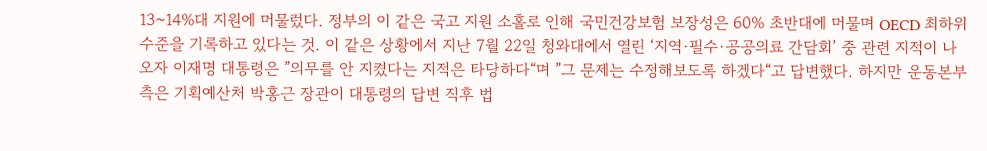13~14%대 지원에 머물렀다. 정부의 이 같은 국고 지원 소홀로 인해 국민건강보험 보장성은 60% 초반대에 머물며 OECD 최하위 수준을 기록하고 있다는 것. 이 같은 상황에서 지난 7월 22일 청와대에서 열린 ‘지역·필수·공공의료 간담회’ 중 관련 지적이 나오자 이재명 대통령은 ”의무를 안 지켰다는 지적은 타당하다“며 ”그 문제는 수정해보도록 하겠다“고 답변했다. 하지만 운동본부 측은 기획예산처 박홍근 장관이 대통령의 답변 직후 법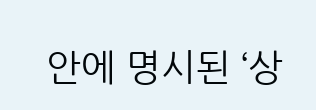안에 명시된 ‘상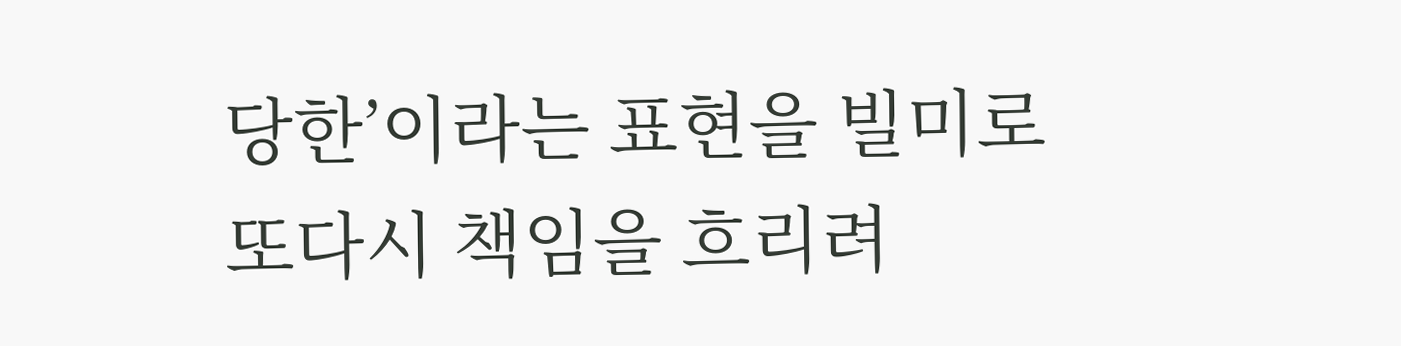당한’이라는 표현을 빌미로 또다시 책임을 흐리려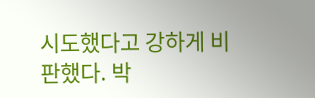시도했다고 강하게 비판했다. 박